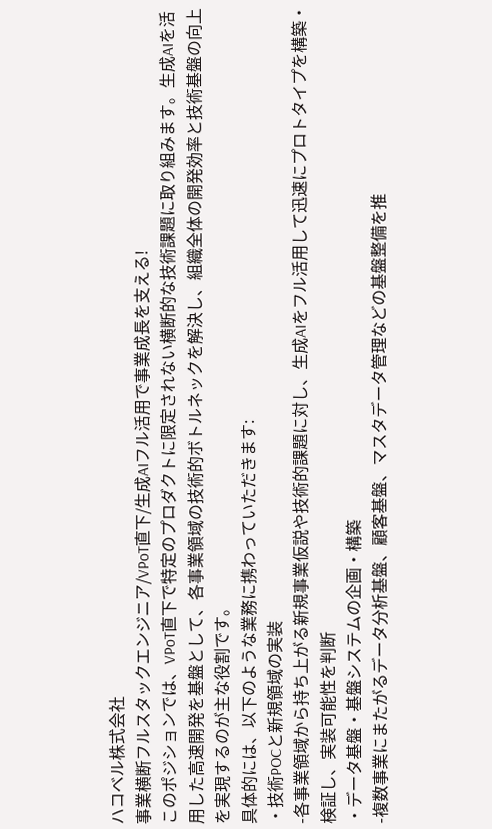ハコベル株式会社
事業横断フルスタックエンジニア/VPoT直下/生成AIフル活用で事業成長を支える!
このポジションでは、VPoT直下で特定のプロダクトに限定されない横断的な技術課題に取り組みます。生成AIを活用した高速開発を基盤として、各事業領域の技術的ボトルネックを解決し、組織全体の開発効率と技術基盤の向上を実現するのが主な役割です。
具体的には、以下のような業務に携わっていただきます:
・技術POCと新規領域の実装
-各事業領域から持ち上がる新規事業仮説や技術的課題に対し、生成AIをフル活用して迅速にプロトタイプを構築・検証し、実装可能性を判断
・データ基盤・基盤システムの企画・構築
-複数事業にまたがるデータ分析基盤、顧客基盤、マスタデータ管理などの基盤整備を推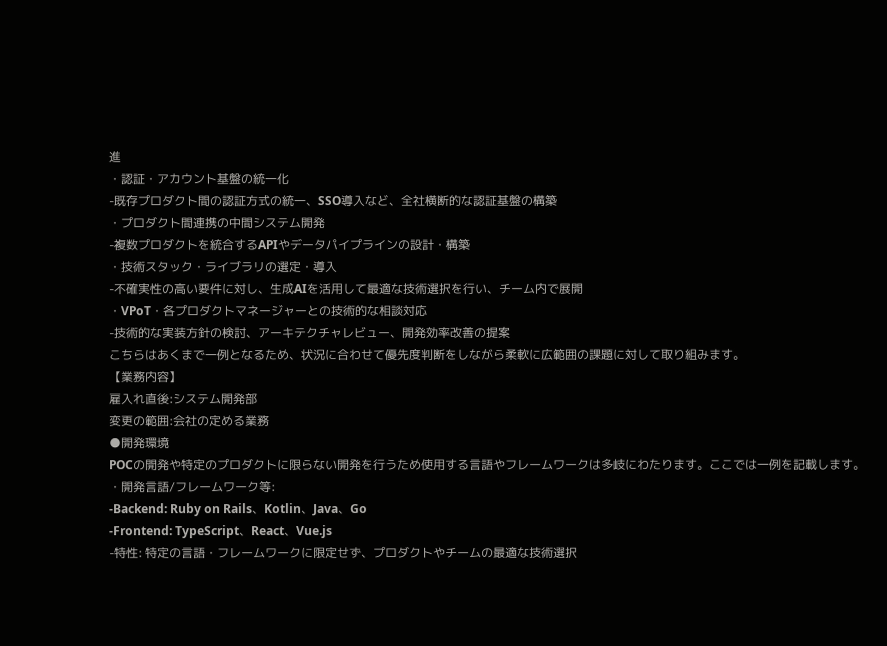進
・認証・アカウント基盤の統一化
-既存プロダクト間の認証方式の統一、SSO導入など、全社横断的な認証基盤の構築
・プロダクト間連携の中間システム開発
-複数プロダクトを統合するAPIやデータパイプラインの設計・構築
・技術スタック・ライブラリの選定・導入
-不確実性の高い要件に対し、生成AIを活用して最適な技術選択を行い、チーム内で展開
・VPoT・各プロダクトマネージャーとの技術的な相談対応
-技術的な実装方針の検討、アーキテクチャレビュー、開発効率改善の提案
こちらはあくまで一例となるため、状況に合わせて優先度判断をしながら柔軟に広範囲の課題に対して取り組みます。
【業務内容】
雇入れ直後:システム開発部
変更の範囲:会社の定める業務
●開発環境
POCの開発や特定のプロダクトに限らない開発を行うため使用する言語やフレームワークは多岐にわたります。ここでは一例を記載します。
・開発言語/フレームワーク等:
-Backend: Ruby on Rails、Kotlin、Java、Go
-Frontend: TypeScript、React、Vue.js
-特性: 特定の言語・フレームワークに限定せず、プロダクトやチームの最適な技術選択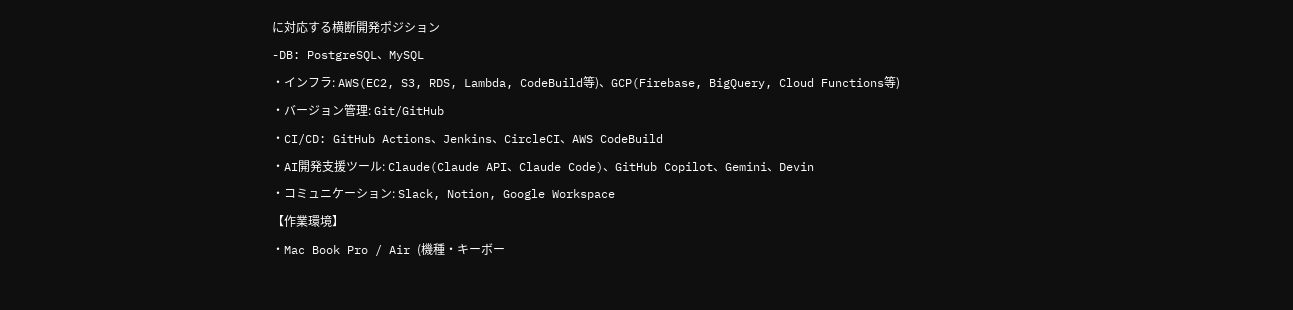に対応する横断開発ポジション
-DB: PostgreSQL、MySQL
・インフラ: AWS(EC2, S3, RDS, Lambda, CodeBuild等)、GCP(Firebase, BigQuery, Cloud Functions等)
・バージョン管理: Git/GitHub
・CI/CD: GitHub Actions、Jenkins、CircleCI、AWS CodeBuild
・AI開発支援ツール: Claude(Claude API、Claude Code)、GitHub Copilot、Gemini、Devin
・コミュニケーション: Slack, Notion, Google Workspace
【作業環境】
・Mac Book Pro / Air (機種・キーボー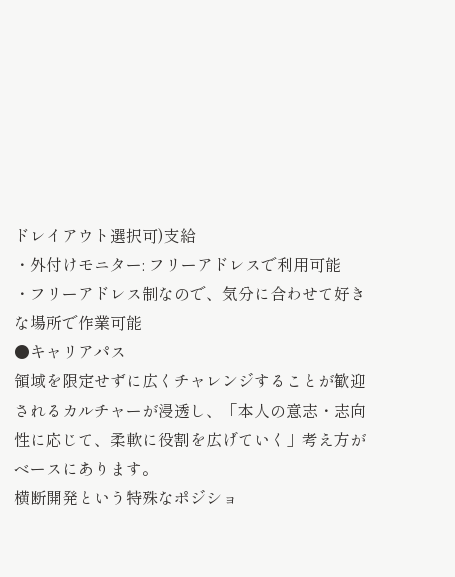ドレイアウト選択可)支給
・外付けモニター: フリーアドレスで利用可能
・フリーアドレス制なので、気分に合わせて好きな場所で作業可能
●キャリアパス
領域を限定せずに広くチャレンジすることが歓迎されるカルチャーが浸透し、「本人の意志・志向性に応じて、柔軟に役割を広げていく」考え方がベースにあります。
横断開発という特殊なポジショ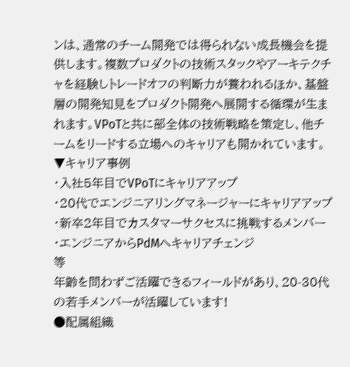ンは、通常のチーム開発では得られない成長機会を提供します。複数プロダクトの技術スタックやアーキテクチャを経験しトレードオフの判断力が養われるほか、基盤層の開発知見をプロダクト開発へ展開する循環が生まれます。VPoTと共に部全体の技術戦略を策定し、他チームをリードする立場へのキャリアも開かれています。
▼キャリア事例
・入社5年目でVPoTにキャリアアップ
・20代でエンジニアリングマネージャーにキャリアアップ
・新卒2年目でカスタマーサクセスに挑戦するメンバー
・エンジニアからPdMへキャリアチェンジ
等
年齢を問わずご活躍できるフィールドがあり、20-30代の若手メンバーが活躍しています!
●配属組織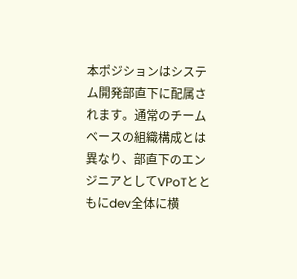本ポジションはシステム開発部直下に配属されます。通常のチームベースの組織構成とは異なり、部直下のエンジニアとしてVPoTとともにdev全体に横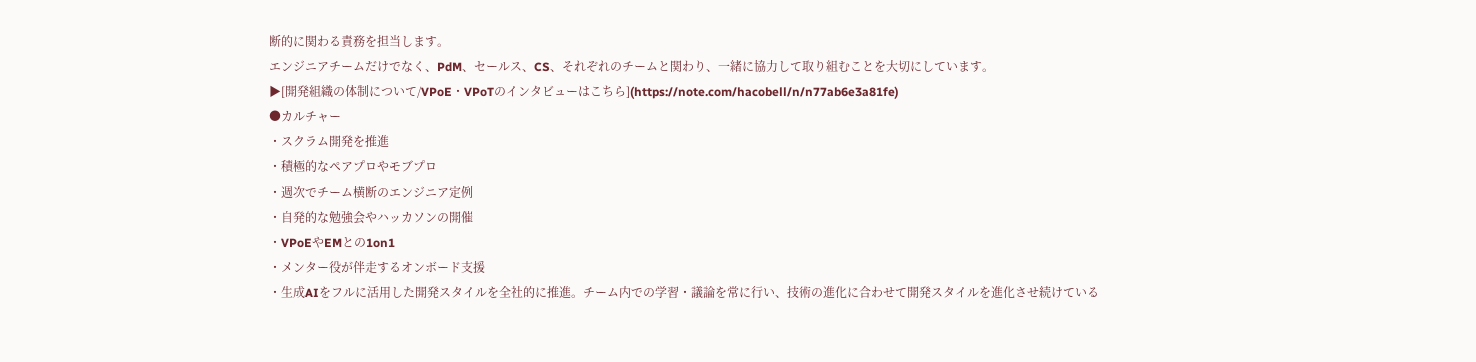断的に関わる責務を担当します。
エンジニアチームだけでなく、PdM、セールス、CS、それぞれのチームと関わり、一緒に協力して取り組むことを大切にしています。
▶[開発組織の体制について/VPoE・VPoTのインタビューはこちら](https://note.com/hacobell/n/n77ab6e3a81fe)
●カルチャー
・スクラム開発を推進
・積極的なペアプロやモブプロ
・週次でチーム横断のエンジニア定例
・自発的な勉強会やハッカソンの開催
・VPoEやEMとの1on1
・メンター役が伴走するオンボード支援
・生成AIをフルに活用した開発スタイルを全社的に推進。チーム内での学習・議論を常に行い、技術の進化に合わせて開発スタイルを進化させ続けている